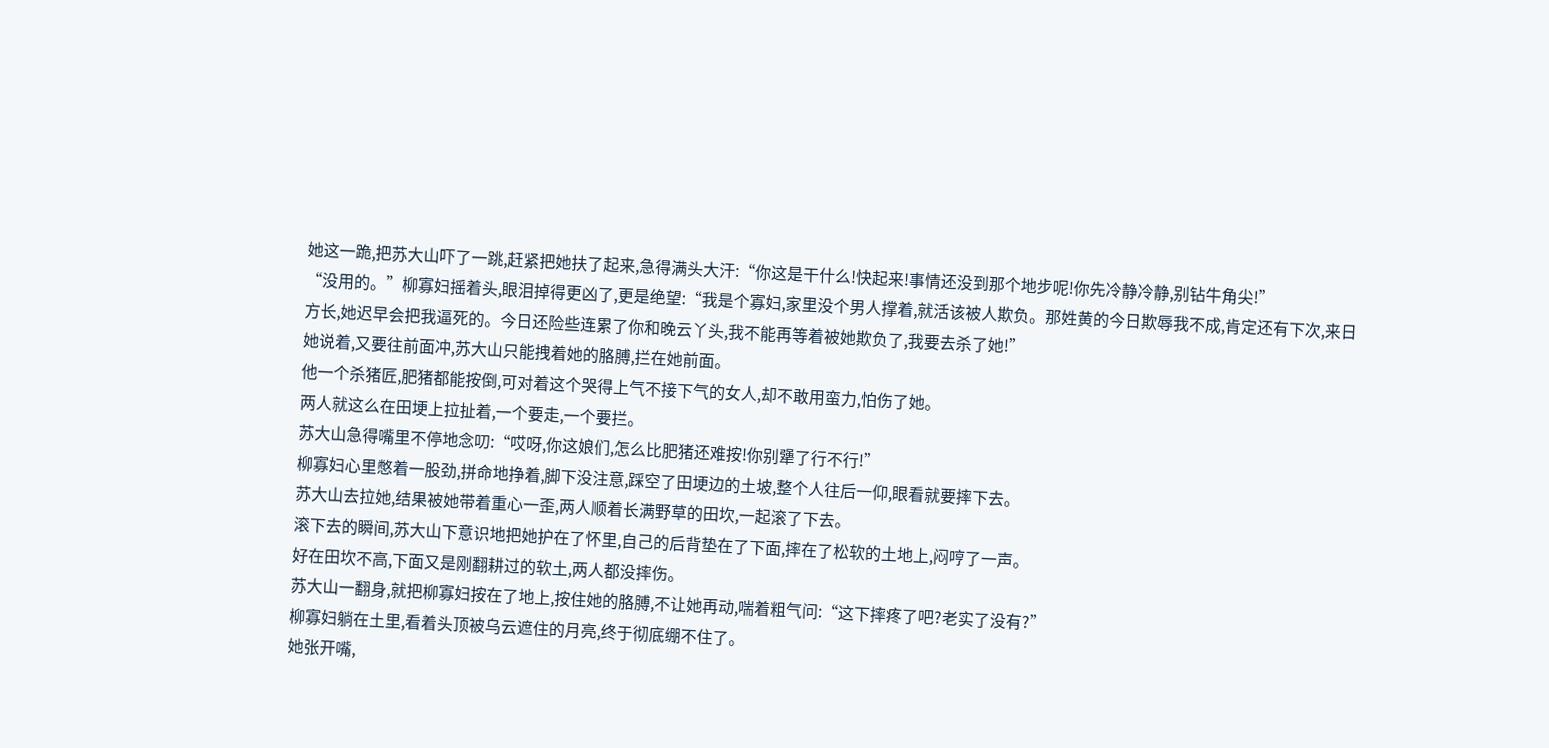她这一跪,把苏大山吓了一跳,赶紧把她扶了起来,急得满头大汗:“你这是干什么!快起来!事情还没到那个地步呢!你先冷静冷静,别钻牛角尖!”
“没用的。”柳寡妇摇着头,眼泪掉得更凶了,更是绝望:“我是个寡妇,家里没个男人撑着,就活该被人欺负。那姓黄的今日欺辱我不成,肯定还有下次,来日方长,她迟早会把我逼死的。今日还险些连累了你和晚云丫头,我不能再等着被她欺负了,我要去杀了她!”
她说着,又要往前面冲,苏大山只能拽着她的胳膊,拦在她前面。
他一个杀猪匠,肥猪都能按倒,可对着这个哭得上气不接下气的女人,却不敢用蛮力,怕伤了她。
两人就这么在田埂上拉扯着,一个要走,一个要拦。
苏大山急得嘴里不停地念叨:“哎呀,你这娘们,怎么比肥猪还难按!你别犟了行不行!”
柳寡妇心里憋着一股劲,拼命地挣着,脚下没注意,踩空了田埂边的土坡,整个人往后一仰,眼看就要摔下去。
苏大山去拉她,结果被她带着重心一歪,两人顺着长满野草的田坎,一起滚了下去。
滚下去的瞬间,苏大山下意识地把她护在了怀里,自己的后背垫在了下面,摔在了松软的土地上,闷哼了一声。
好在田坎不高,下面又是刚翻耕过的软土,两人都没摔伤。
苏大山一翻身,就把柳寡妇按在了地上,按住她的胳膊,不让她再动,喘着粗气问:“这下摔疼了吧?老实了没有?”
柳寡妇躺在土里,看着头顶被乌云遮住的月亮,终于彻底绷不住了。
她张开嘴,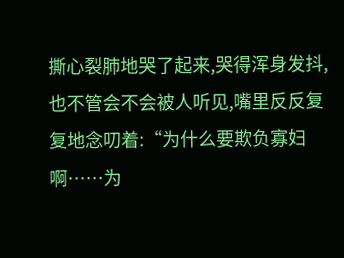撕心裂肺地哭了起来,哭得浑身发抖,也不管会不会被人听见,嘴里反反复复地念叨着:“为什么要欺负寡妇啊……为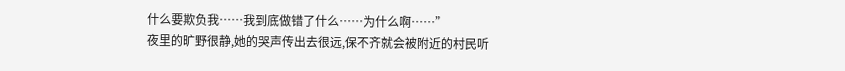什么要欺负我……我到底做错了什么……为什么啊……”
夜里的旷野很静,她的哭声传出去很远,保不齐就会被附近的村民听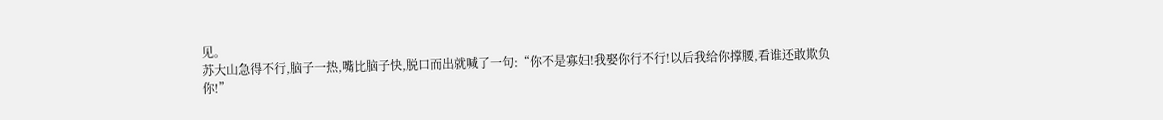见。
苏大山急得不行,脑子一热,嘴比脑子快,脱口而出就喊了一句:“你不是寡妇!我娶你行不行!以后我给你撑腰,看谁还敢欺负你!”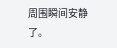周围瞬间安静了。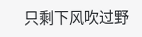只剩下风吹过野